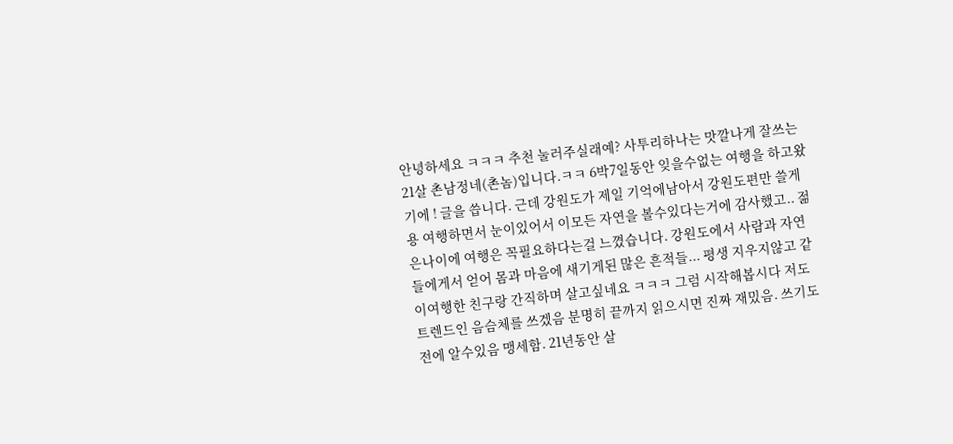안녕하세요 ㅋㅋㅋ 추천 눌러주실래예? 사투리하나는 맛깔나게 잘쓰는 21살 촌남정네(촌놈)입니다.ㅋㅋ 6박7일동안 잊을수없는 여행을 하고왔기에 ! 글을 씁니다. 근데 강원도가 제일 기억에남아서 강원도편만 쓸게용 여행하면서 눈이있어서 이모든 자연을 볼수있다는거에 감사했고.. 젊은나이에 여행은 꼭필요하다는걸 느꼈습니다. 강원도에서 사람과 자연들에게서 얻어 몸과 마음에 새기게된 많은 흔적들... 평생 지우지않고 같이여행한 친구랑 간직하며 살고싶네요 ㅋㅋㅋ 그럼 시작해봅시다 저도 트렌드인 음슴체를 쓰겠음 분명히 끝까지 읽으시면 진짜 재밌음. 쓰기도전에 알수있음 맹세함. 21년동안 살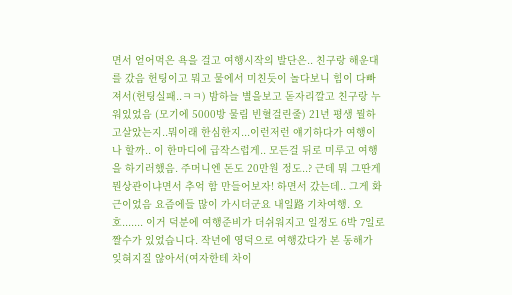면서 얻어먹은 욕을 걸고 여행시작의 발단은.. 친구랑 해운대를 갔음 헌팅이고 뭐고 물에서 미친듯이 놀다보니 힘이 다빠져서(헌팅실패..ㅋㅋ) 밤하늘 별을보고 돋자리깔고 친구랑 누워있었음 (모기에 5000방 물림 빈혈걸린줄) 21년 평생 뭘하고살았는지..뭐이래 한심한지...이런저런 얘기하다가 여행이나 할까.. 이 한마디에 급작스럽게.. 모든걸 뒤로 미루고 여행을 하기러했음. 주머니엔 돈도 20만원 정도..? 근데 뭐 그딴게 뭔상관이냐면서 추억 함 만들어보자! 하면서 갔는데.. 그게 화근이었음 요즘에들 많이 가시더군요 내일路 기차여행. 오호....... 이거 덕분에 여행준비가 더쉬워지고 일정도 6박 7일로 짤수가 있었습니다. 작년에 영덕으로 여행갔다가 본 동해가 잊혀지질 않아서(여자한테 차이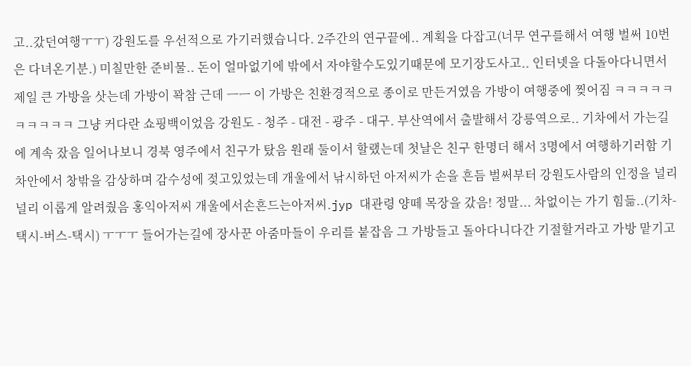고..갔던여행ㅜㅜ) 강원도를 우선적으로 가기러했습니다. 2주간의 연구끝에.. 계획을 다잡고(너무 연구를해서 여행 벌써 10번은 다녀온기분.) 미칠만한 준비물.. 돈이 얼마없기에 밖에서 자야할수도있기때문에 모기장도사고.. 인터넷을 다돌아다니면서 제일 큰 가방을 삿는데 가방이 꽉참 근데 ㅡㅡ 이 가방은 친환경적으로 종이로 만든거였음 가방이 여행중에 찢어짐 ㅋㅋㅋㅋㅋㅋㅋㅋㅋㅋ 그냥 커다란 쇼핑백이었음 강원도 - 청주 - 대전 - 광주 - 대구. 부산역에서 출발해서 강릉역으로.. 기차에서 가는길에 계속 잤음 일어나보니 경북 영주에서 친구가 탔음 원래 둘이서 할랬는데 첫날은 친구 한명더 해서 3명에서 여행하기러함 기차안에서 창밖을 감상하며 감수성에 젖고있었는데 개울에서 낚시하던 아저씨가 손을 흔듬 벌써부터 강원도사람의 인정을 널리널리 이롭게 알려줬음 홍익아저씨 개울에서손흔드는아저씨.jyp 대관령 양떼 목장을 갔음! 정말... 차없이는 가기 힘듦..(기차-택시-버스-택시) ㅜㅜㅜ 들어가는길에 장사꾼 아줌마들이 우리를 붙잡음 그 가방들고 돌아다니다간 기절할거라고 가방 맡기고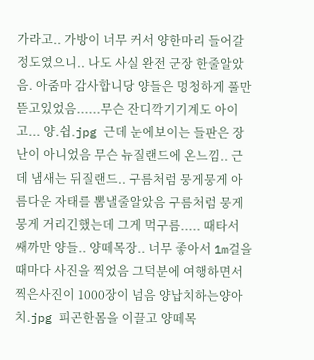가라고.. 가방이 너무 커서 양한마리 들어갈정도였으니.. 나도 사실 완전 군장 한줄알았음. 아줌마 감사합니당 양들은 멍청하게 풀만 뜯고있었음......무슨 잔디깍기기계도 아이고... 양.쉽.jpg 근데 눈에보이는 들판은 장난이 아니었음 무슨 뉴질랜드에 온느낌.. 근데 냄새는 뒤질랜드.. 구름처럼 뭉게뭉게 아름다운 자태를 뽐낼줄알았음 구름처럼 뭉게뭉게 거리긴했는데 그게 먹구름..... 때타서 쌔까만 양들.. 양떼목장.. 너무 좋아서 1m걸을때마다 사진을 찍었음 그덕분에 여행하면서 찍은사진이 1000장이 넘음 양납치하는양아치.jpg 피곤한몸을 이끌고 양떼목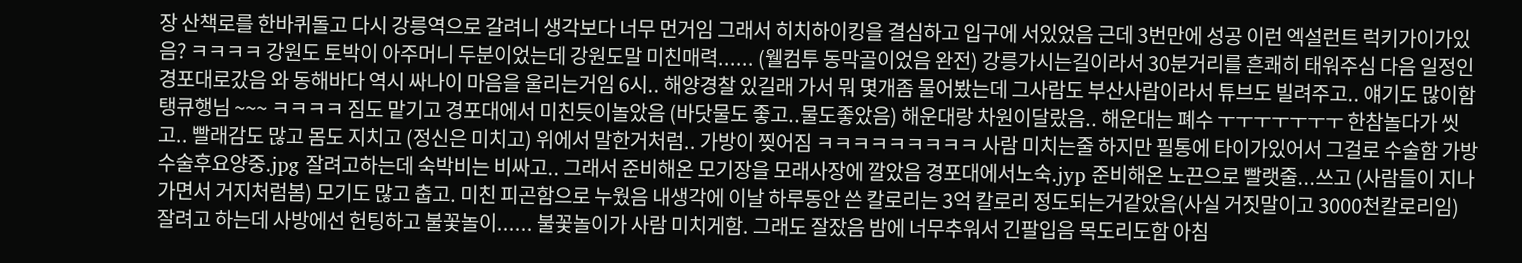장 산책로를 한바퀴돌고 다시 강릉역으로 갈려니 생각보다 너무 먼거임 그래서 히치하이킹을 결심하고 입구에 서있었음 근데 3번만에 성공 이런 엑설런트 럭키가이가있음? ㅋㅋㅋㅋ 강원도 토박이 아주머니 두분이었는데 강원도말 미친매력...... (웰컴투 동막골이었음 완전) 강릉가시는길이라서 30분거리를 흔쾌히 태워주심 다음 일정인 경포대로갔음 와 동해바다 역시 싸나이 마음을 울리는거임 6시.. 해양경찰 있길래 가서 뭐 몇개좀 물어봤는데 그사람도 부산사람이라서 튜브도 빌려주고.. 얘기도 많이함 탱큐행님 ~~~ ㅋㅋㅋㅋ 짐도 맡기고 경포대에서 미친듯이놀았음 (바닷물도 좋고..물도좋았음) 해운대랑 차원이달랐음.. 해운대는 폐수 ㅜㅜㅜㅜㅜㅜㅜ 한참놀다가 씻고.. 빨래감도 많고 몸도 지치고 (정신은 미치고) 위에서 말한거처럼.. 가방이 찢어짐 ㅋㅋㅋㅋㅋㅋㅋㅋㅋ 사람 미치는줄 하지만 필통에 타이가있어서 그걸로 수술함 가방수술후요양중.jpg 잘려고하는데 숙박비는 비싸고.. 그래서 준비해온 모기장을 모래사장에 깔았음 경포대에서노숙.jyp 준비해온 노끈으로 빨랫줄...쓰고 (사람들이 지나가면서 거지처럼봄) 모기도 많고 춥고. 미친 피곤함으로 누웠음 내생각에 이날 하루동안 쓴 칼로리는 3억 칼로리 정도되는거같았음(사실 거짓말이고 3000천칼로리임) 잘려고 하는데 사방에선 헌팅하고 불꽃놀이...... 불꽃놀이가 사람 미치게함. 그래도 잘잤음 밤에 너무추워서 긴팔입음 목도리도함 아침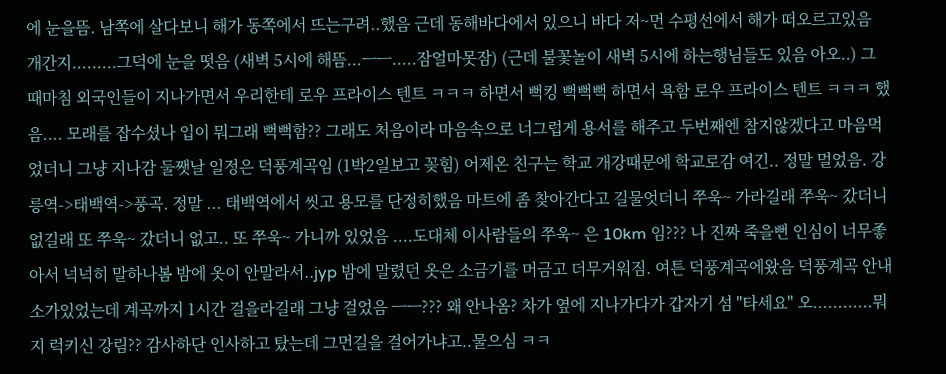에 눈을뜸. 남쪽에 살다보니 해가 동쪽에서 뜨는구려..했음 근데 동해바다에서 있으니 바다 저~먼 수평선에서 해가 떠오르고있음 개간지.........그덕에 눈을 떳음 (새벽 5시에 해뜸...ㅡㅡ.....잠얼마못잠) (근데 불꽃놀이 새벽 5시에 하는행님들도 있음 아오..) 그때마침 외국인들이 지나가면서 우리한테 로우 프라이스 텐트 ㅋㅋㅋ 하면서 뻑킹 뻑뻑뻑 하면서 욕함 로우 프라이스 텐트 ㅋㅋㅋ 했음.... 모래를 잡수셨나 입이 뭐그래 뻑뻑함?? 그래도 처음이라 마음속으로 너그럽게 용서를 해주고 두번째엔 참지않겠다고 마음먹었더니 그냥 지나감 둘쨋날 일정은 덕풍계곡임 (1박2일보고 꽂힘) 어제온 친구는 학교 개강때문에 학교로감 여긴.. 정말 멀었음. 강릉역->태백역->풍곡. 정말 ... 태백역에서 씻고 용모를 단정히했음 마트에 좀 찾아간다고 길물엇더니 쭈욱~ 가라길래 쭈욱~ 갔더니 없길래 또 쭈욱~ 갔더니 없고.. 또 쭈욱~ 가니까 있었음 ....도대체 이사람들의 쭈욱~ 은 10km 임??? 나 진짜 죽을뻔 인심이 너무좋아서 넉넉히 말하나봄 밤에 옷이 안말라서..jyp 밤에 말렸던 옷은 소금기를 머금고 더무거워짐. 여튼 덕풍계곡에왔음 덕풍계곡 안내소가있었는데 계곡까지 1시간 걸을라길래 그냥 걸었음 ㅡㅡ??? 왜 안나옴? 차가 옆에 지나가다가 갑자기 섬 "타세요" 오............뭐지 럭키신 강림?? 감사하단 인사하고 탔는데 그먼길을 걸어가냐고..물으심 ㅋㅋ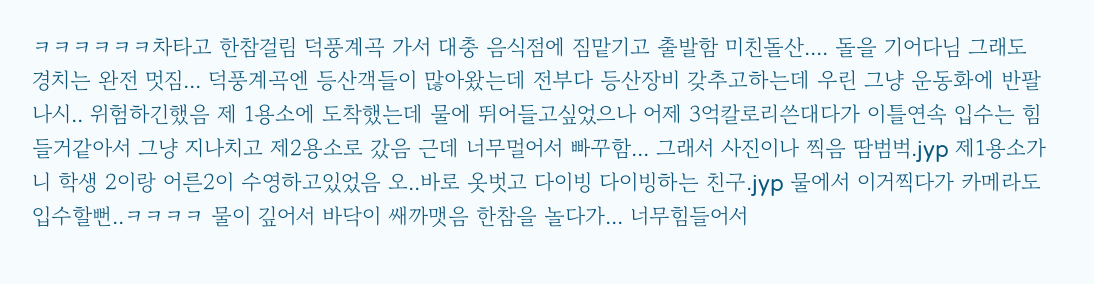ㅋㅋㅋㅋㅋㅋ차타고 한참걸림 덕풍계곡 가서 대충 음식점에 짐맡기고 출발함 미친돌산.... 돌을 기어다님 그래도 경치는 완전 멋짐... 덕풍계곡엔 등산객들이 많아왔는데 전부다 등산장비 갖추고하는데 우린 그냥 운동화에 반팔 나시.. 위험하긴했음 제 1용소에 도착했는데 물에 뛰어들고싶었으나 어제 3억칼로리쓴대다가 이틀연속 입수는 힘들거같아서 그냥 지나치고 제2용소로 갔음 근데 너무멀어서 빠꾸함... 그래서 사진이나 찍음 땀범벅.jyp 제1용소가니 학생 2이랑 어른2이 수영하고있었음 오..바로 옷벗고 다이빙 다이빙하는 친구.jyp 물에서 이거찍다가 카메라도 입수할뻔..ㅋㅋㅋㅋ 물이 깊어서 바닥이 쌔까맷음 한참을 놀다가... 너무힘들어서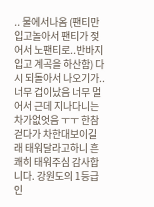.. 물에서나옴 (팬티만 입고놀아서 팬티가 젖어서 노팬티로..반바지입고 계곡을 하산함) 다시 되돌아서 나오기가..너무 겁이났음 너무 멀어서 근데 지나다니는 차가없엇음 ㅜㅜ 한참걷다가 차한대보이길래 태워달라고하니 흔쾌히 태워주심 감사합니다. 강원도의 1등급 인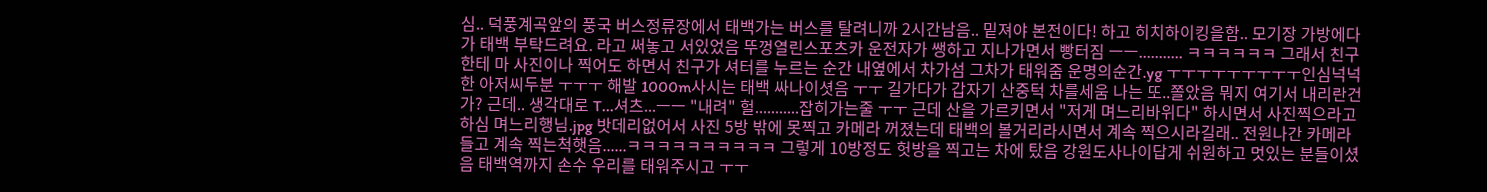심.. 덕풍계곡앞의 풍국 버스정류장에서 태백가는 버스를 탈려니까 2시간남음.. 밑져야 본전이다! 하고 히치하이킹을함.. 모기장 가방에다가 태백 부탁드려요. 라고 써놓고 서있었음 뚜껑열린스포츠카 운전자가 쌩하고 지나가면서 빵터짐 ㅡㅡ........... ㅋㅋㅋㅋㅋㅋ 그래서 친구한테 마 사진이나 찍어도 하면서 친구가 셔터를 누르는 순간 내옆에서 차가섬 그차가 태워줌 운명의순간.yg ㅜㅜㅜㅜㅜㅜㅜㅜㅜ인심넉넉한 아저씨두분 ㅜㅜㅜ 해발 1000m사시는 태백 싸나이셧음 ㅜㅜ 길가다가 갑자기 산중턱 차를세움 나는 또..쫄았음 뭐지 여기서 내리란건가? 근데.. 생각대로 T...셔츠...ㅡㅡ "내려" 헐...........잡히가는줄 ㅜㅜ 근데 산을 가르키면서 "저게 며느리바위다" 하시면서 사진찍으라고하심 며느리행님.jpg 밧데리없어서 사진 5방 밖에 못찍고 카메라 꺼졌는데 태백의 볼거리라시면서 계속 찍으시라길래.. 전원나간 카메라들고 계속 찍는척햇음......ㅋㅋㅋㅋㅋㅋㅋㅋㅋㅋ 그렇게 10방정도 헛방을 찍고는 차에 탔음 강원도사나이답게 쉬원하고 멋있는 분들이셨음 태백역까지 손수 우리를 태워주시고 ㅜㅜ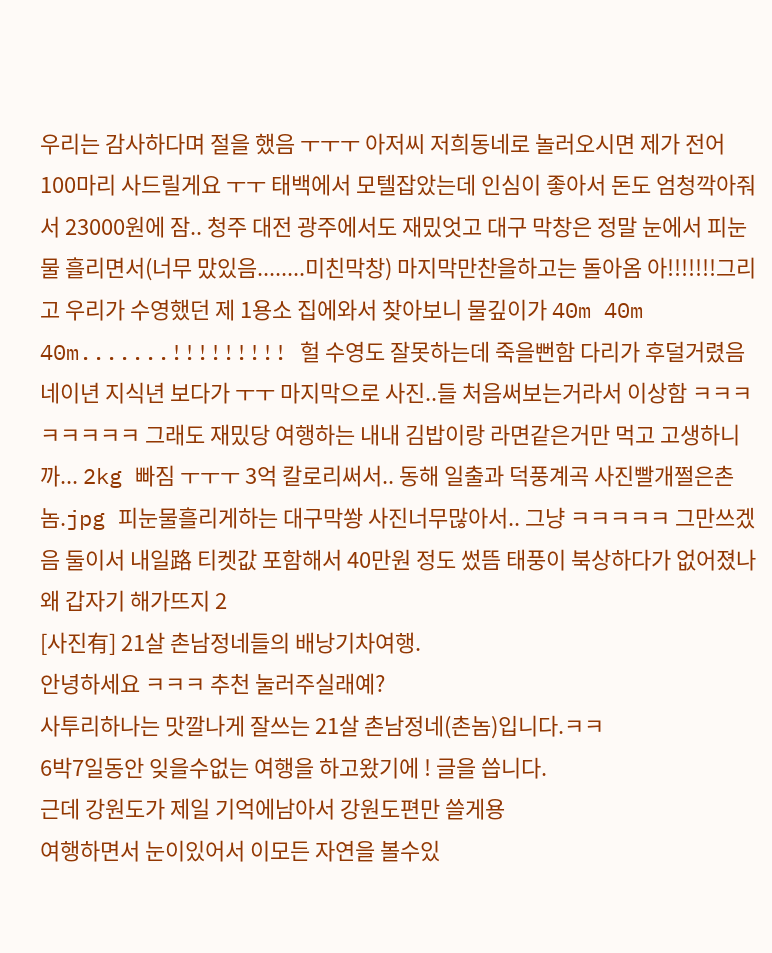우리는 감사하다며 절을 했음 ㅜㅜㅜ 아저씨 저희동네로 놀러오시면 제가 전어 100마리 사드릴게요 ㅜㅜ 태백에서 모텔잡았는데 인심이 좋아서 돈도 엄청깍아줘서 23000원에 잠.. 청주 대전 광주에서도 재밌엇고 대구 막창은 정말 눈에서 피눈물 흘리면서(너무 맜있음........미친막창) 마지막만찬을하고는 돌아옴 아!!!!!!!그리고 우리가 수영했던 제 1용소 집에와서 찾아보니 물깊이가 40m 40m 40m.......!!!!!!!!! 헐 수영도 잘못하는데 죽을뻔함 다리가 후덜거렸음 네이년 지식년 보다가 ㅜㅜ 마지막으로 사진..들 처음써보는거라서 이상함 ㅋㅋㅋㅋㅋㅋㅋㅋ 그래도 재밌당 여행하는 내내 김밥이랑 라면같은거만 먹고 고생하니까... 2kg 빠짐 ㅜㅜㅜ 3억 칼로리써서.. 동해 일출과 덕풍계곡 사진빨개쩔은촌놈.jpg 피눈물흘리게하는 대구막쐉 사진너무많아서.. 그냥 ㅋㅋㅋㅋㅋ 그만쓰겠음 둘이서 내일路 티켓값 포함해서 40만원 정도 썼뜸 태풍이 북상하다가 없어졌나 왜 갑자기 해가뜨지 2
[사진有] 21살 촌남정네들의 배낭기차여행.
안녕하세요 ㅋㅋㅋ 추천 눌러주실래예?
사투리하나는 맛깔나게 잘쓰는 21살 촌남정네(촌놈)입니다.ㅋㅋ
6박7일동안 잊을수없는 여행을 하고왔기에 ! 글을 씁니다.
근데 강원도가 제일 기억에남아서 강원도편만 쓸게용
여행하면서 눈이있어서 이모든 자연을 볼수있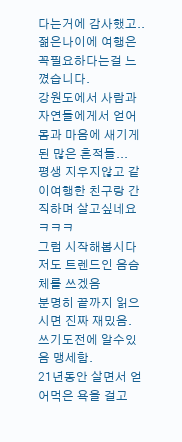다는거에 감사했고..
젊은나이에 여행은 꼭필요하다는걸 느꼈습니다.
강원도에서 사람과 자연들에게서 얻어 몸과 마음에 새기게된 많은 흔적들...
평생 지우지않고 같이여행한 친구랑 간직하며 살고싶네요 ㅋㅋㅋ
그럼 시작해봅시다
저도 트렌드인 음슴체를 쓰겠음
분명히 끝까지 읽으시면 진짜 재밌음.
쓰기도전에 알수있음 맹세함.
21년동안 살면서 얻어먹은 욕을 걸고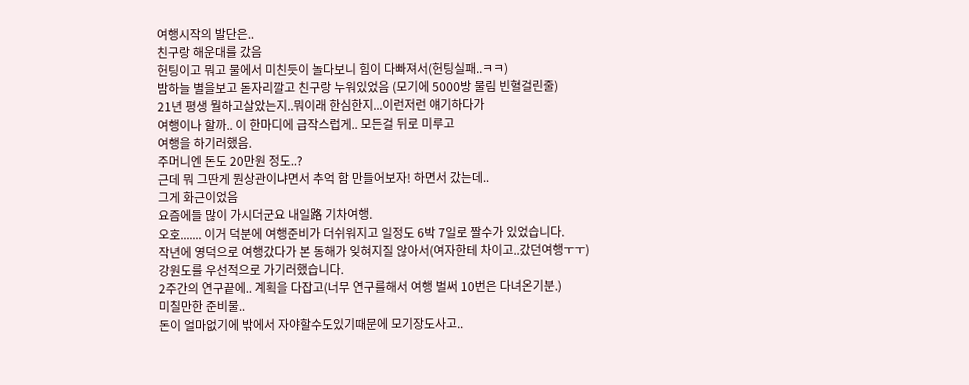여행시작의 발단은..
친구랑 해운대를 갔음
헌팅이고 뭐고 물에서 미친듯이 놀다보니 힘이 다빠져서(헌팅실패..ㅋㅋ)
밤하늘 별을보고 돋자리깔고 친구랑 누워있었음 (모기에 5000방 물림 빈혈걸린줄)
21년 평생 뭘하고살았는지..뭐이래 한심한지...이런저런 얘기하다가
여행이나 할까.. 이 한마디에 급작스럽게.. 모든걸 뒤로 미루고
여행을 하기러했음.
주머니엔 돈도 20만원 정도..?
근데 뭐 그딴게 뭔상관이냐면서 추억 함 만들어보자! 하면서 갔는데..
그게 화근이었음
요즘에들 많이 가시더군요 내일路 기차여행.
오호....... 이거 덕분에 여행준비가 더쉬워지고 일정도 6박 7일로 짤수가 있었습니다.
작년에 영덕으로 여행갔다가 본 동해가 잊혀지질 않아서(여자한테 차이고..갔던여행ㅜㅜ)
강원도를 우선적으로 가기러했습니다.
2주간의 연구끝에.. 계획을 다잡고(너무 연구를해서 여행 벌써 10번은 다녀온기분.)
미칠만한 준비물..
돈이 얼마없기에 밖에서 자야할수도있기때문에 모기장도사고..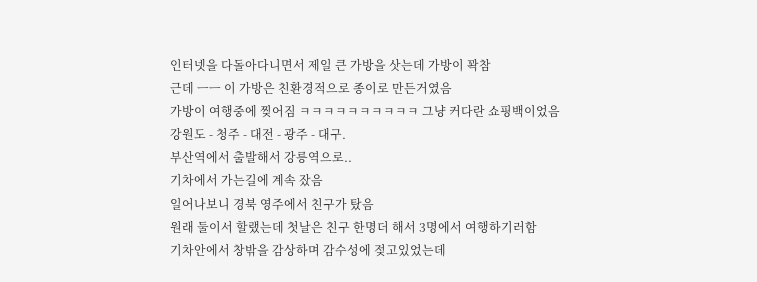인터넷을 다돌아다니면서 제일 큰 가방을 삿는데 가방이 꽉참
근데 ㅡㅡ 이 가방은 친환경적으로 종이로 만든거였음
가방이 여행중에 찢어짐 ㅋㅋㅋㅋㅋㅋㅋㅋㅋㅋ 그냥 커다란 쇼핑백이었음
강원도 - 청주 - 대전 - 광주 - 대구.
부산역에서 출발해서 강릉역으로..
기차에서 가는길에 계속 잤음
일어나보니 경북 영주에서 친구가 탔음
원래 둘이서 할랬는데 첫날은 친구 한명더 해서 3명에서 여행하기러함
기차안에서 창밖을 감상하며 감수성에 젖고있었는데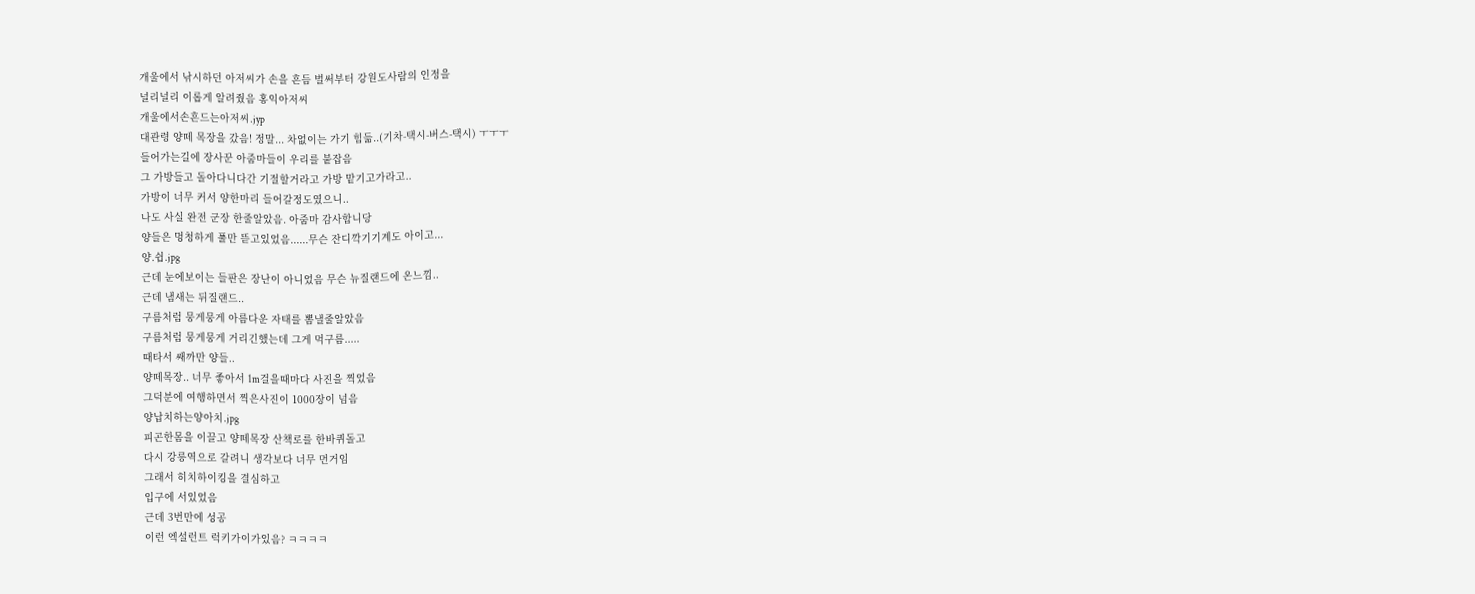개울에서 낚시하던 아저씨가 손을 흔듬 벌써부터 강원도사람의 인정을
널리널리 이롭게 알려줬음 홍익아저씨
개울에서손흔드는아저씨.jyp
대관령 양떼 목장을 갔음! 정말... 차없이는 가기 힘듦..(기차-택시-버스-택시) ㅜㅜㅜ
들어가는길에 장사꾼 아줌마들이 우리를 붙잡음
그 가방들고 돌아다니다간 기절할거라고 가방 맡기고가라고..
가방이 너무 커서 양한마리 들어갈정도였으니..
나도 사실 완전 군장 한줄알았음. 아줌마 감사합니당
양들은 멍청하게 풀만 뜯고있었음......무슨 잔디깍기기계도 아이고...
양.쉽.jpg
근데 눈에보이는 들판은 장난이 아니었음 무슨 뉴질랜드에 온느낌..
근데 냄새는 뒤질랜드..
구름처럼 뭉게뭉게 아름다운 자태를 뽐낼줄알았음
구름처럼 뭉게뭉게 거리긴했는데 그게 먹구름.....
때타서 쌔까만 양들..
양떼목장.. 너무 좋아서 1m걸을때마다 사진을 찍었음
그덕분에 여행하면서 찍은사진이 1000장이 넘음
양납치하는양아치.jpg
피곤한몸을 이끌고 양떼목장 산책로를 한바퀴돌고
다시 강릉역으로 갈려니 생각보다 너무 먼거임
그래서 히치하이킹을 결심하고
입구에 서있었음
근데 3번만에 성공
이런 엑설런트 럭키가이가있음? ㅋㅋㅋㅋ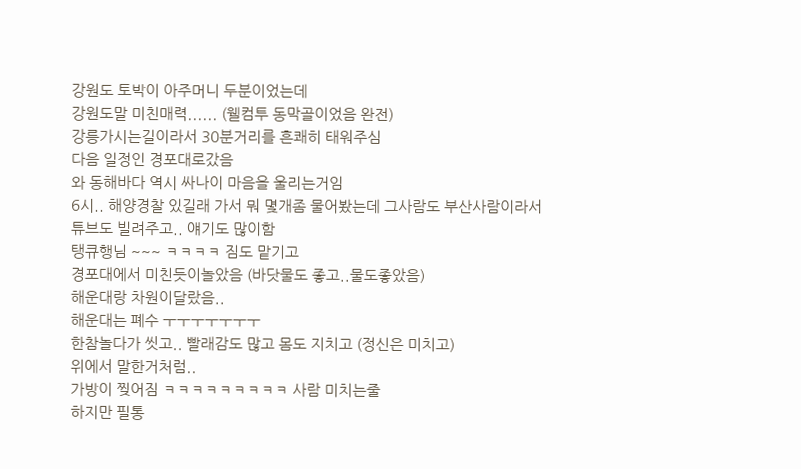강원도 토박이 아주머니 두분이었는데
강원도말 미친매력...... (웰컴투 동막골이었음 완전)
강릉가시는길이라서 30분거리를 흔쾌히 태워주심
다음 일정인 경포대로갔음
와 동해바다 역시 싸나이 마음을 울리는거임
6시.. 해양경찰 있길래 가서 뭐 몇개좀 물어봤는데 그사람도 부산사람이라서
튜브도 빌려주고.. 얘기도 많이함
탱큐행님 ~~~ ㅋㅋㅋㅋ 짐도 맡기고
경포대에서 미친듯이놀았음 (바닷물도 좋고..물도좋았음)
해운대랑 차원이달랐음..
해운대는 폐수 ㅜㅜㅜㅜㅜㅜㅜ
한참놀다가 씻고.. 빨래감도 많고 몸도 지치고 (정신은 미치고)
위에서 말한거처럼..
가방이 찢어짐 ㅋㅋㅋㅋㅋㅋㅋㅋㅋ 사람 미치는줄
하지만 필통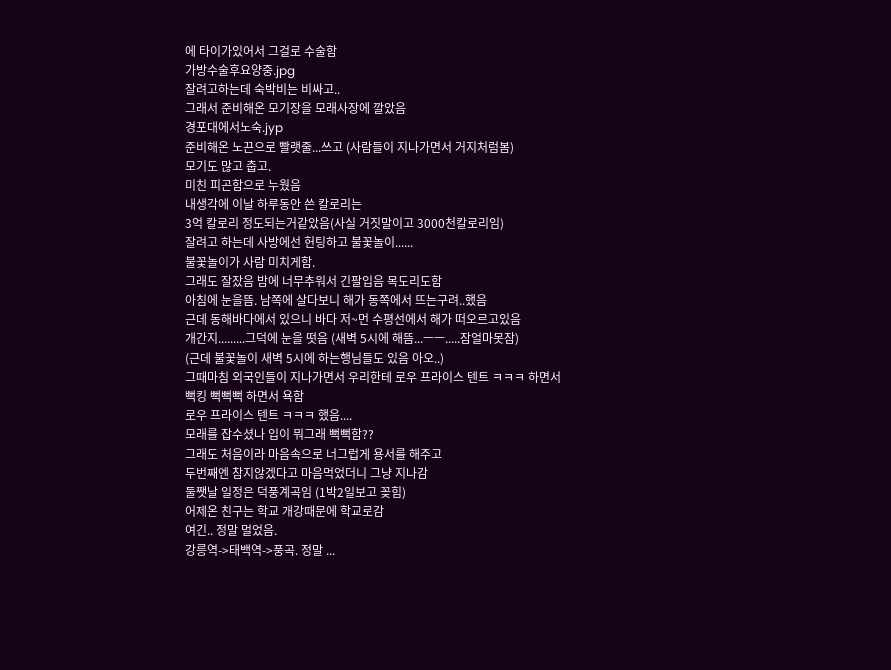에 타이가있어서 그걸로 수술함
가방수술후요양중.jpg
잘려고하는데 숙박비는 비싸고..
그래서 준비해온 모기장을 모래사장에 깔았음
경포대에서노숙.jyp
준비해온 노끈으로 빨랫줄...쓰고 (사람들이 지나가면서 거지처럼봄)
모기도 많고 춥고.
미친 피곤함으로 누웠음
내생각에 이날 하루동안 쓴 칼로리는
3억 칼로리 정도되는거같았음(사실 거짓말이고 3000천칼로리임)
잘려고 하는데 사방에선 헌팅하고 불꽃놀이......
불꽃놀이가 사람 미치게함.
그래도 잘잤음 밤에 너무추워서 긴팔입음 목도리도함
아침에 눈을뜸. 남쪽에 살다보니 해가 동쪽에서 뜨는구려..했음
근데 동해바다에서 있으니 바다 저~먼 수평선에서 해가 떠오르고있음
개간지.........그덕에 눈을 떳음 (새벽 5시에 해뜸...ㅡㅡ.....잠얼마못잠)
(근데 불꽃놀이 새벽 5시에 하는행님들도 있음 아오..)
그때마침 외국인들이 지나가면서 우리한테 로우 프라이스 텐트 ㅋㅋㅋ 하면서
뻑킹 뻑뻑뻑 하면서 욕함
로우 프라이스 텐트 ㅋㅋㅋ 했음....
모래를 잡수셨나 입이 뭐그래 뻑뻑함??
그래도 처음이라 마음속으로 너그럽게 용서를 해주고
두번째엔 참지않겠다고 마음먹었더니 그냥 지나감
둘쨋날 일정은 덕풍계곡임 (1박2일보고 꽂힘)
어제온 친구는 학교 개강때문에 학교로감
여긴.. 정말 멀었음.
강릉역->태백역->풍곡. 정말 ...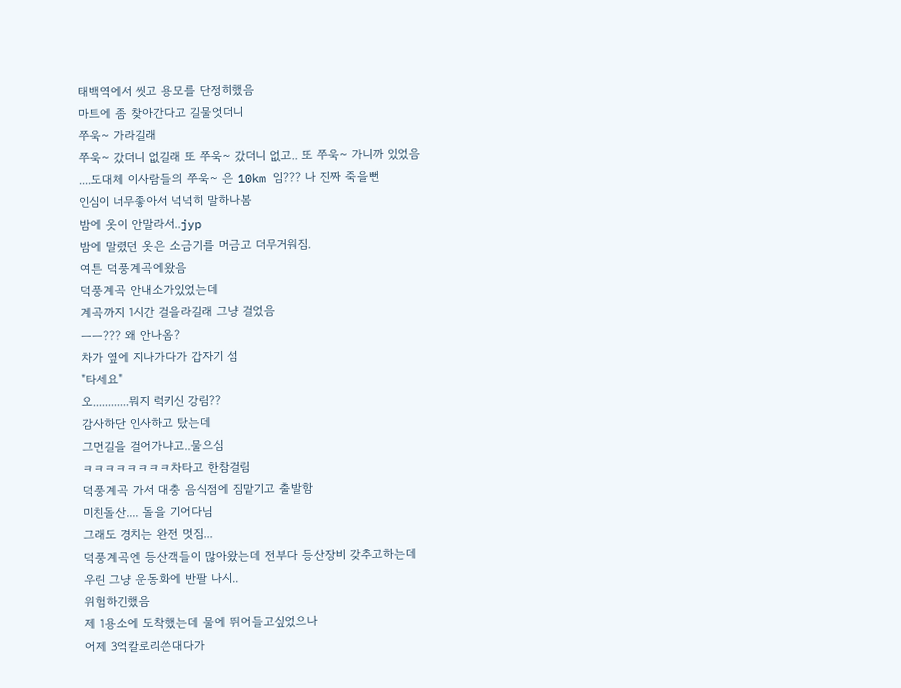태백역에서 씻고 용모를 단정히했음
마트에 좀 찾아간다고 길물엇더니
쭈욱~ 가라길래
쭈욱~ 갔더니 없길래 또 쭈욱~ 갔더니 없고.. 또 쭈욱~ 가니까 있었음
....도대체 이사람들의 쭈욱~ 은 10km 임??? 나 진짜 죽을뻔
인심이 너무좋아서 넉넉히 말하나봄
밤에 옷이 안말라서..jyp
밤에 말렸던 옷은 소금기를 머금고 더무거워짐.
여튼 덕풍계곡에왔음
덕풍계곡 안내소가있었는데
계곡까지 1시간 걸을라길래 그냥 걸었음
ㅡㅡ??? 왜 안나옴?
차가 옆에 지나가다가 갑자기 섬
"타세요"
오............뭐지 럭키신 강림??
감사하단 인사하고 탔는데
그먼길을 걸어가냐고..물으심
ㅋㅋㅋㅋㅋㅋㅋㅋ차타고 한참걸림
덕풍계곡 가서 대충 음식점에 짐맡기고 출발함
미친돌산.... 돌을 기어다님
그래도 경치는 완전 멋짐...
덕풍계곡엔 등산객들이 많아왔는데 전부다 등산장비 갖추고하는데
우린 그냥 운동화에 반팔 나시..
위험하긴했음
제 1용소에 도착했는데 물에 뛰어들고싶었으나
어제 3억칼로리쓴대다가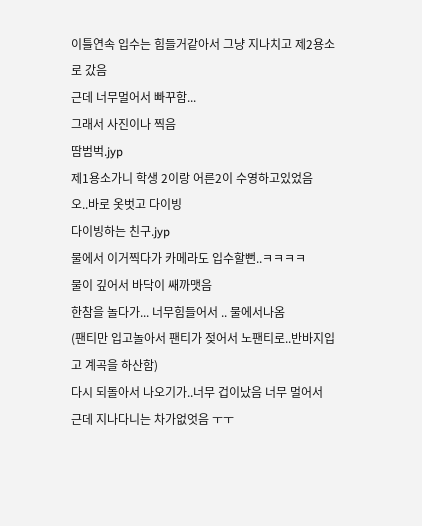이틀연속 입수는 힘들거같아서 그냥 지나치고 제2용소로 갔음
근데 너무멀어서 빠꾸함...
그래서 사진이나 찍음
땀범벅.jyp
제1용소가니 학생 2이랑 어른2이 수영하고있었음
오..바로 옷벗고 다이빙
다이빙하는 친구.jyp
물에서 이거찍다가 카메라도 입수할뻔..ㅋㅋㅋㅋ
물이 깊어서 바닥이 쌔까맷음
한참을 놀다가... 너무힘들어서 .. 물에서나옴
(팬티만 입고놀아서 팬티가 젖어서 노팬티로..반바지입고 계곡을 하산함)
다시 되돌아서 나오기가..너무 겁이났음 너무 멀어서
근데 지나다니는 차가없엇음 ㅜㅜ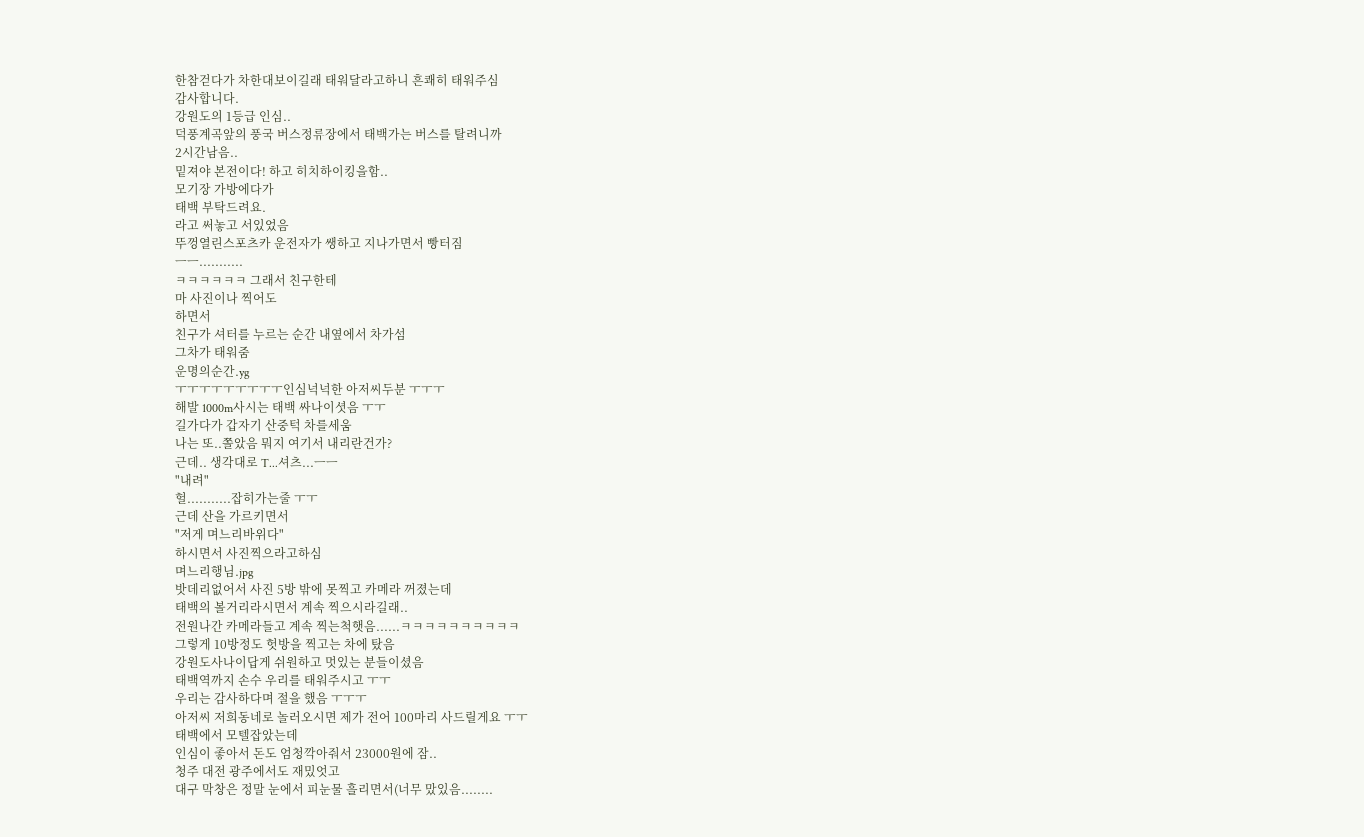한참걷다가 차한대보이길래 태워달라고하니 흔쾌히 태워주심
감사합니다.
강원도의 1등급 인심..
덕풍계곡앞의 풍국 버스정류장에서 태백가는 버스를 탈려니까
2시간남음..
밑져야 본전이다! 하고 히치하이킹을함..
모기장 가방에다가
태백 부탁드려요.
라고 써놓고 서있었음
뚜껑열린스포츠카 운전자가 쌩하고 지나가면서 빵터짐
ㅡㅡ...........
ㅋㅋㅋㅋㅋㅋ 그래서 친구한테
마 사진이나 찍어도
하면서
친구가 셔터를 누르는 순간 내옆에서 차가섬
그차가 태워줌
운명의순간.yg
ㅜㅜㅜㅜㅜㅜㅜㅜㅜ인심넉넉한 아저씨두분 ㅜㅜㅜ
해발 1000m사시는 태백 싸나이셧음 ㅜㅜ
길가다가 갑자기 산중턱 차를세움
나는 또..쫄았음 뭐지 여기서 내리란건가?
근데.. 생각대로 T...셔츠...ㅡㅡ
"내려"
헐...........잡히가는줄 ㅜㅜ
근데 산을 가르키면서
"저게 며느리바위다"
하시면서 사진찍으라고하심
며느리행님.jpg
밧데리없어서 사진 5방 밖에 못찍고 카메라 꺼졌는데
태백의 볼거리라시면서 계속 찍으시라길래..
전원나간 카메라들고 계속 찍는척햇음......ㅋㅋㅋㅋㅋㅋㅋㅋㅋㅋ
그렇게 10방정도 헛방을 찍고는 차에 탔음
강원도사나이답게 쉬원하고 멋있는 분들이셨음
태백역까지 손수 우리를 태워주시고 ㅜㅜ
우리는 감사하다며 절을 했음 ㅜㅜㅜ
아저씨 저희동네로 놀러오시면 제가 전어 100마리 사드릴게요 ㅜㅜ
태백에서 모텔잡았는데
인심이 좋아서 돈도 엄청깍아줘서 23000원에 잠..
청주 대전 광주에서도 재밌엇고
대구 막창은 정말 눈에서 피눈물 흘리면서(너무 맜있음........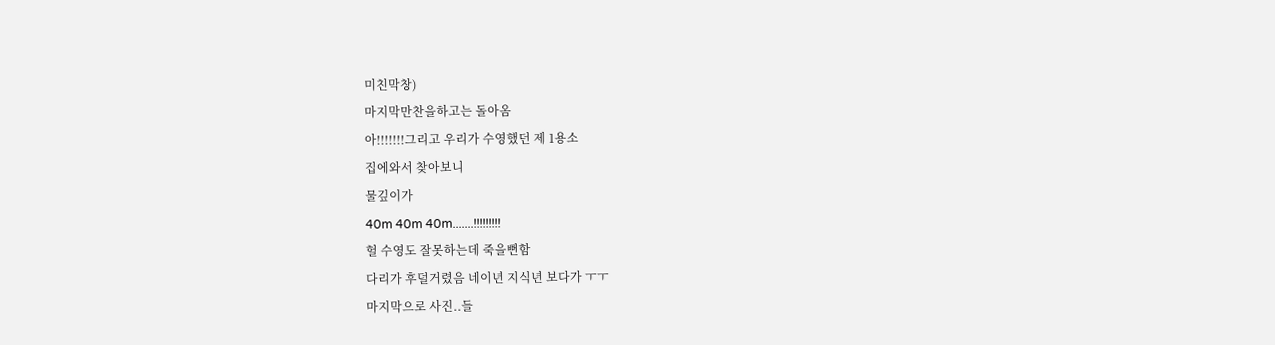미친막창)
마지막만찬을하고는 돌아옴
아!!!!!!!그리고 우리가 수영했던 제 1용소
집에와서 찾아보니
물깊이가
40m 40m 40m.......!!!!!!!!!
헐 수영도 잘못하는데 죽을뻔함
다리가 후덜거렸음 네이년 지식년 보다가 ㅜㅜ
마지막으로 사진..들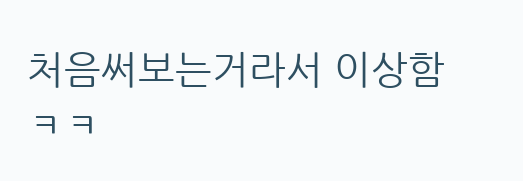처음써보는거라서 이상함 ㅋㅋ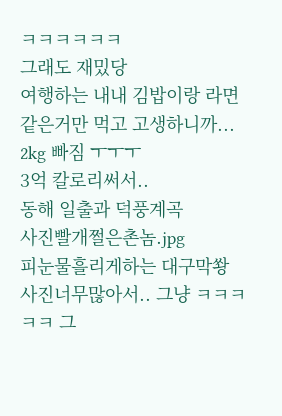ㅋㅋㅋㅋㅋㅋ
그래도 재밌당
여행하는 내내 김밥이랑 라면같은거만 먹고 고생하니까...
2kg 빠짐 ㅜㅜㅜ
3억 칼로리써서..
동해 일출과 덕풍계곡
사진빨개쩔은촌놈.jpg
피눈물흘리게하는 대구막쐉
사진너무많아서.. 그냥 ㅋㅋㅋㅋㅋ 그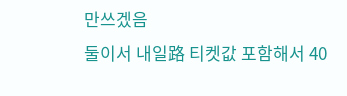만쓰겠음
둘이서 내일路 티켓값 포함해서 40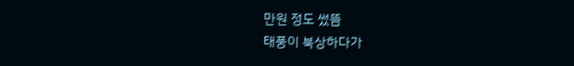만원 정도 썼뜸
태풍이 북상하다가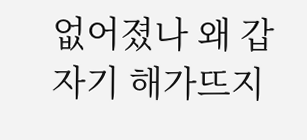없어졌나 왜 갑자기 해가뜨지